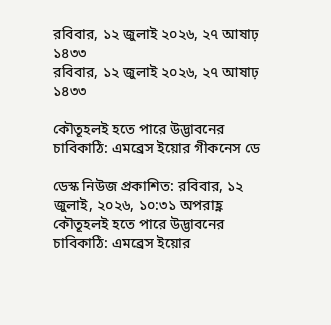রবিবার, ১২ জুলাই ২০২৬, ২৭ আষাঢ় ১৪৩৩
রবিবার, ১২ জুলাই ২০২৬, ২৭ আষাঢ় ১৪৩৩

কৌতূহলই হতে পারে উদ্ভাবনের চাবিকাঠি: এমব্রেস ইয়োর গীকনেস ডে

ডেস্ক নিউজ প্রকাশিত: রবিবার, ১২ জুলাই, ২০২৬, ১০:৩১ অপরাহ্ণ
কৌতূহলই হতে পারে উদ্ভাবনের চাবিকাঠি: এমব্রেস ইয়োর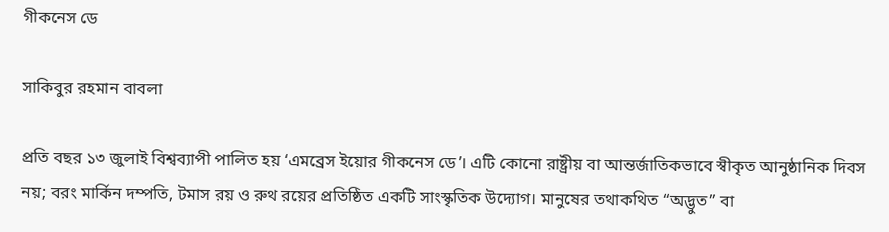গীকনেস ডে

সাকিবুর রহমান বাবলা

প্রতি বছর ১৩ জুলাই বিশ্বব্যাপী পালিত হয় ‘এমব্রেস ইয়োর গীকনেস ডে’। এটি কোনো রাষ্ট্রীয় বা আন্তর্জাতিকভাবে স্বীকৃত আনুষ্ঠানিক দিবস নয়; বরং মার্কিন দম্পতি, টমাস রয় ও রুথ রয়ের প্রতিষ্ঠিত একটি সাংস্কৃতিক উদ্যোগ। মানুষের তথাকথিত “অদ্ভুত” বা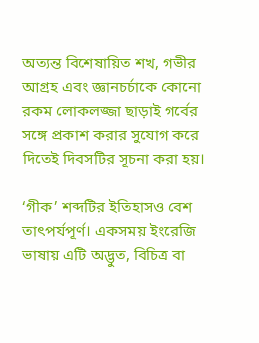অত্যন্ত বিশেষায়িত শখ, গভীর আগ্রহ এবং জ্ঞানচর্চাকে কোনো রকম লোকলজ্জা ছাড়াই গর্বের সঙ্গে প্রকাশ করার সুযোগ করে দিতেই দিবসটির সূচনা করা হয়।

‘গীক’ শব্দটির ইতিহাসও বেশ তাৎপর্যপূর্ণ। একসময় ইংরেজি ভাষায় এটি অদ্ভুত, বিচিত্র বা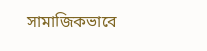সামাজিকভাবে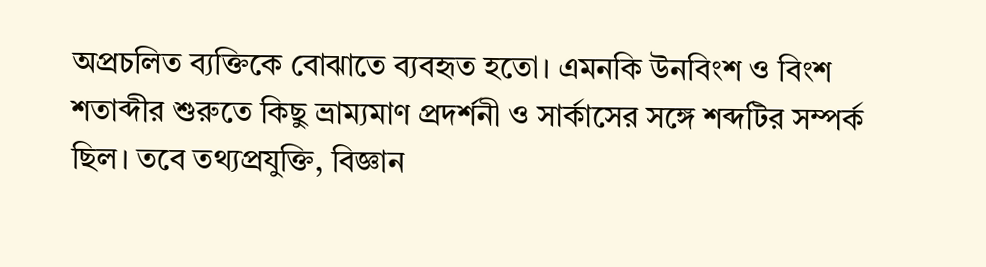অপ্রচলিত ব্যক্তিকে বোঝাতে ব্যবহৃত হতো। এমনকি উনবিংশ ও বিংশ শতাব্দীর শুরুতে কিছু ভ্রাম্যমাণ প্রদর্শনী ও সার্কাসের সঙ্গে শব্দটির সম্পর্ক ছিল। তবে তথ্যপ্রযুক্তি, বিজ্ঞান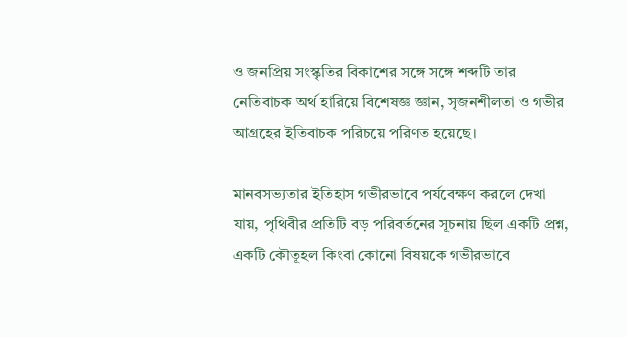ও জনপ্রিয় সংস্কৃতির বিকাশের সঙ্গে সঙ্গে শব্দটি তার নেতিবাচক অর্থ হারিয়ে বিশেষজ্ঞ জ্ঞান, সৃজনশীলতা ও গভীর আগ্রহের ইতিবাচক পরিচয়ে পরিণত হয়েছে।

মানবসভ্যতার ইতিহাস গভীরভাবে পর্যবেক্ষণ করলে দেখা যায়, পৃথিবীর প্রতিটি বড় পরিবর্তনের সূচনায় ছিল একটি প্রশ্ন, একটি কৌতূহল কিংবা কোনো বিষয়কে গভীরভাবে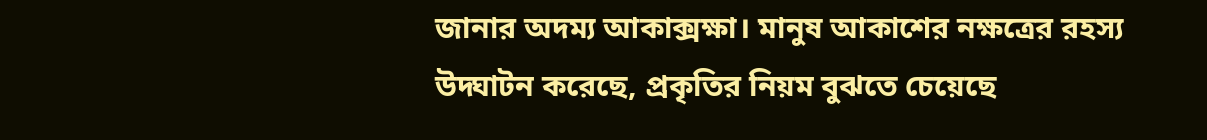জানার অদম্য আকাক্সক্ষা। মানুষ আকাশের নক্ষত্রের রহস্য উদ্ঘাটন করেছে, প্রকৃতির নিয়ম বুঝতে চেয়েছে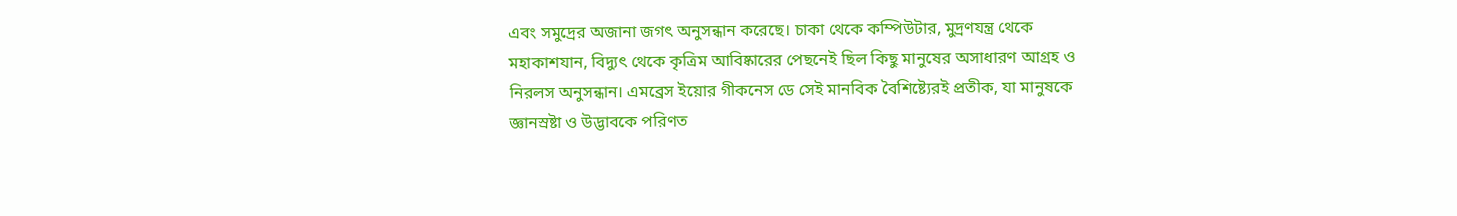এবং সমুদ্রের অজানা জগৎ অনুসন্ধান করেছে। চাকা থেকে কম্পিউটার, মুদ্রণযন্ত্র থেকে মহাকাশযান, বিদ্যুৎ থেকে কৃত্রিম আবিষ্কারের পেছনেই ছিল কিছু মানুষের অসাধারণ আগ্রহ ও নিরলস অনুসন্ধান। এমব্রেস ইয়োর গীকনেস ডে সেই মানবিক বৈশিষ্ট্যেরই প্রতীক, যা মানুষকে জ্ঞানস্রষ্টা ও উদ্ভাবকে পরিণত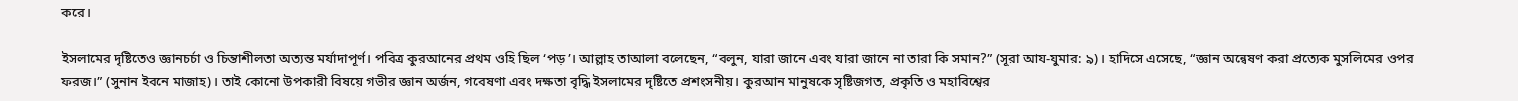করে।

ইসলামের দৃষ্টিতেও জ্ঞানচর্চা ও চিন্তাশীলতা অত্যন্ত মর্যাদাপূর্ণ। পবিত্র কুরআনের প্রথম ওহি ছিল ‘পড়’। আল্লাহ তাআলা বলেছেন, “বলুন, যারা জানে এবং যারা জানে না তারা কি সমান?” (সূরা আয-যুমার: ৯)। হাদিসে এসেছে, “জ্ঞান অন্বেষণ করা প্রত্যেক মুসলিমের ওপর ফরজ।” (সুনান ইবনে মাজাহ)। তাই কোনো উপকারী বিষয়ে গভীর জ্ঞান অর্জন, গবেষণা এবং দক্ষতা বৃদ্ধি ইসলামের দৃষ্টিতে প্রশংসনীয়। কুরআন মানুষকে সৃষ্টিজগত, প্রকৃতি ও মহাবিশ্বের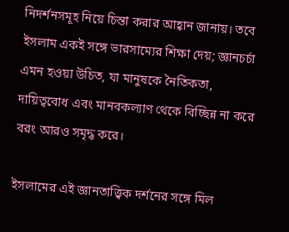নিদর্শনসমূহ নিয়ে চিন্তা করার আহ্বান জানায়। তবে ইসলাম একই সঙ্গে ভারসাম্যের শিক্ষা দেয়; জ্ঞানচর্চা এমন হওয়া উচিত, যা মানুষকে নৈতিকতা, দায়িত্ববোধ এবং মানবকল্যাণ থেকে বিচ্ছিন্ন না করে বরং আরও সমৃদ্ধ করে।

ইসলামের এই জ্ঞানতাত্ত্বিক দর্শনের সঙ্গে মিল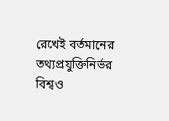রেখেই বর্তমানের তথ্যপ্রযুক্তিনির্ভর বিশ্বও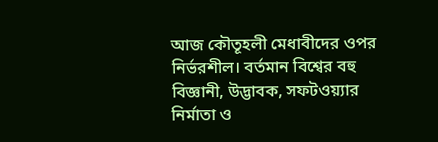আজ কৌতূহলী মেধাবীদের ওপর নির্ভরশীল। বর্তমান বিশ্বের বহু বিজ্ঞানী, উদ্ভাবক, সফটওয়্যার নির্মাতা ও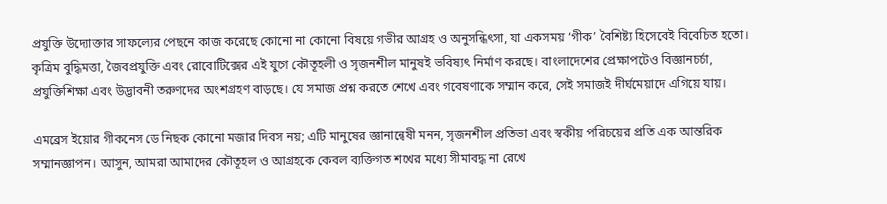প্রযুক্তি উদ্যোক্তার সাফল্যের পেছনে কাজ করেছে কোনো না কোনো বিষয়ে গভীর আগ্রহ ও অনুসন্ধিৎসা, যা একসময় ‘গীক’ বৈশিষ্ট্য হিসেবেই বিবেচিত হতো। কৃত্রিম বুদ্ধিমত্তা, জৈবপ্রযুক্তি এবং রোবোটিক্সের এই যুগে কৌতূহলী ও সৃজনশীল মানুষই ভবিষ্যৎ নির্মাণ করছে। বাংলাদেশের প্রেক্ষাপটেও বিজ্ঞানচর্চা, প্রযুক্তিশিক্ষা এবং উদ্ভাবনী তরুণদের অংশগ্রহণ বাড়ছে। যে সমাজ প্রশ্ন করতে শেখে এবং গবেষণাকে সম্মান করে, সেই সমাজই দীর্ঘমেয়াদে এগিয়ে যায়।

এমব্রেস ইয়োর গীকনেস ডে নিছক কোনো মজার দিবস নয়; এটি মানুষের জ্ঞানান্বেষী মনন, সৃজনশীল প্রতিভা এবং স্বকীয় পরিচয়ের প্রতি এক আন্তরিক সম্মানজ্ঞাপন। আসুন, আমরা আমাদের কৌতূহল ও আগ্রহকে কেবল ব্যক্তিগত শখের মধ্যে সীমাবদ্ধ না রেখে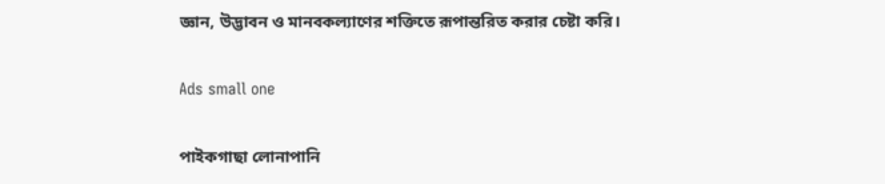জ্ঞান, উদ্ভাবন ও মানবকল্যাণের শক্তিতে রূপান্তরিত করার চেষ্টা করি।

Ads small one

পাইকগাছা লোনাপানি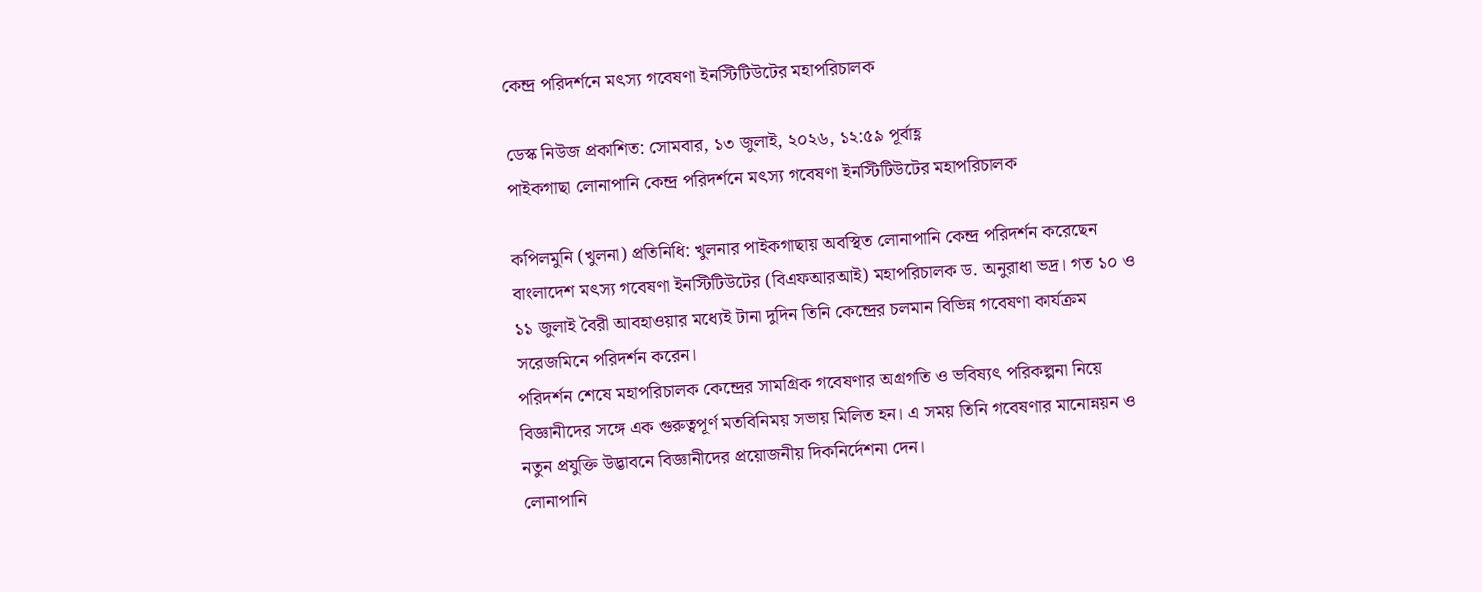কেন্দ্র পরিদর্শনে মৎস্য গবেষণা ইনস্টিটিউটের মহাপরিচালক

ডেস্ক নিউজ প্রকাশিত: সোমবার, ১৩ জুলাই, ২০২৬, ১২:৫৯ পূর্বাহ্ণ
পাইকগাছা লোনাপানি কেন্দ্র পরিদর্শনে মৎস্য গবেষণা ইনস্টিটিউটের মহাপরিচালক

কপিলমুনি (খুলনা) প্রতিনিধি: খুলনার পাইকগাছায় অবস্থিত লোনাপানি কেন্দ্র পরিদর্শন করেছেন বাংলাদেশ মৎস্য গবেষণা ইনস্টিটিউটের (বিএফআরআই) মহাপরিচালক ড. অনুরাধা ভদ্র। গত ১০ ও ১১ জুলাই বৈরী আবহাওয়ার মধ্যেই টানা দুদিন তিনি কেন্দ্রের চলমান বিভিন্ন গবেষণা কার্যক্রম সরেজমিনে পরিদর্শন করেন।
পরিদর্শন শেষে মহাপরিচালক কেন্দ্রের সামগ্রিক গবেষণার অগ্রগতি ও ভবিষ্যৎ পরিকল্পনা নিয়ে বিজ্ঞানীদের সঙ্গে এক গুরুত্বপূর্ণ মতবিনিময় সভায় মিলিত হন। এ সময় তিনি গবেষণার মানোন্নয়ন ও নতুন প্রযুক্তি উদ্ভাবনে বিজ্ঞানীদের প্রয়োজনীয় দিকনির্দেশনা দেন।
লোনাপানি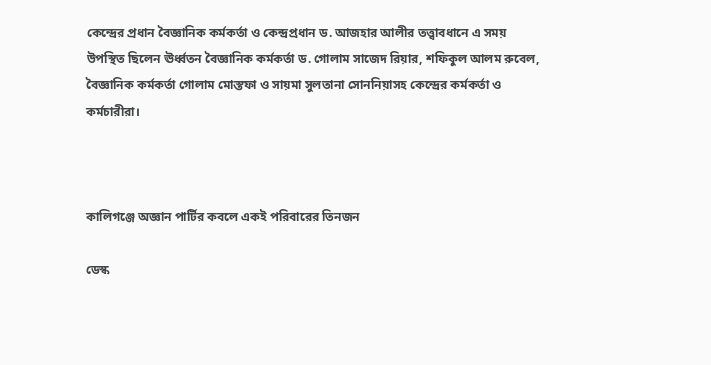কেন্দ্রের প্রধান বৈজ্ঞানিক কর্মকর্তা ও কেন্দ্রপ্রধান ড. আজহার আলীর তত্ত্বাবধানে এ সময় উপস্থিত ছিলেন ঊর্ধ্বতন বৈজ্ঞানিক কর্মকর্তা ড. গোলাম সাজেদ রিয়ার, শফিকুল আলম রুবেল, বৈজ্ঞানিক কর্মকর্তা গোলাম মোস্তফা ও সায়মা সুলতানা সোননিয়াসহ কেন্দ্রের কর্মকর্তা ও কর্মচারীরা।



কালিগঞ্জে অজ্ঞান পার্টির কবলে একই পরিবারের তিনজন

ডেস্ক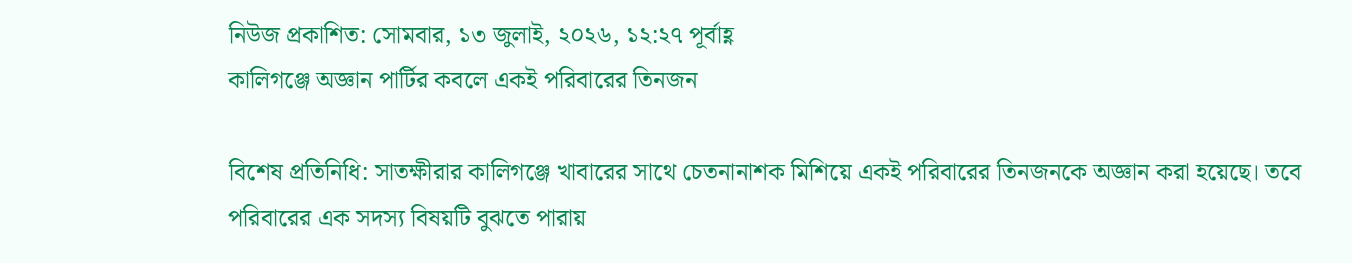নিউজ প্রকাশিত: সোমবার, ১৩ জুলাই, ২০২৬, ১২:২৭ পূর্বাহ্ণ
কালিগঞ্জে অজ্ঞান পার্টির কবলে একই পরিবারের তিনজন

বিশেষ প্রতিনিধি: সাতক্ষীরার কালিগঞ্জে খাবারের সাথে চেতনানাশক মিশিয়ে একই পরিবারের তিনজনকে অজ্ঞান করা হয়েছে। তবে পরিবারের এক সদস্য বিষয়টি বুঝতে পারায়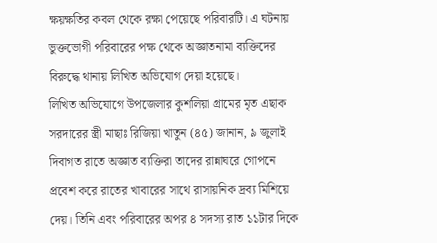ক্ষয়ক্ষতির কবল থেকে রক্ষা পেয়েছে পরিবারটি। এ ঘটনায় ভুক্তভোগী পরিবারের পক্ষ থেকে অজ্ঞাতনামা ব্যক্তিদের বিরুদ্ধে থানায় লিখিত অভিযোগ দেয়া হয়েছে।
লিখিত অভিযোগে উপজেলার কুশলিয়া গ্রামের মৃত এছাক সরদারের স্ত্রী মাছাঃ রিজিয়া খাতুন (৪৫) জানান, ৯ জুলাই দিবাগত রাতে অজ্ঞাত ব্যক্তিরা তাদের রান্নাঘরে গোপনে প্রবেশ করে রাতের খাবারের সাথে রাসায়নিক দ্রব্য মিশিয়ে দেয়। তিনি এবং পরিবারের অপর ৪ সদস্য রাত ১১টার দিকে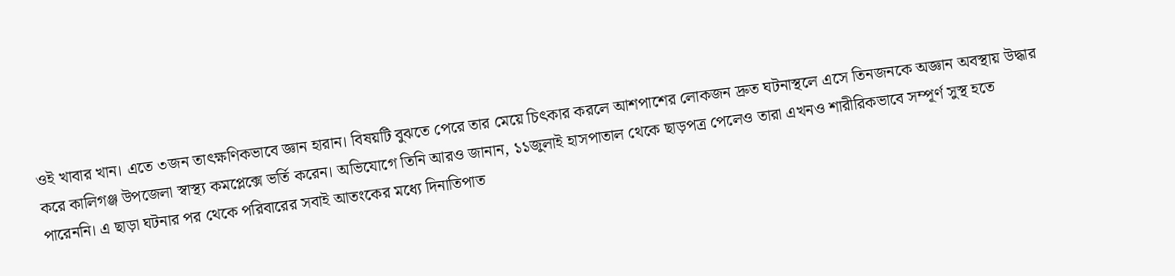ওই খাবার খান। এতে ৩জন তাৎক্ষণিকভাবে জ্ঞান হারান। বিষয়টি বুঝতে পেরে তার মেয়ে চিৎকার করলে আশপাশের লোকজন দ্রুত ঘটনাস্থলে এসে তিনজনকে অজ্ঞান অবস্থায় উদ্ধার করে কালিগঞ্জ উপজেলা স্বাস্থ্য কমপ্লেক্সে ভর্তি করেন। অভিযোগে তিনি আরও জানান, ১১জুলাই হাসপাতাল থেকে ছাড়পত্র পেলেও তারা এখনও শারীরিকভাবে সম্পূর্ণ সুস্থ হতে পারেননি। এ ছাড়া ঘটনার পর থেকে পরিবারের সবাই আতংকের মধ্যে দিনাতিপাত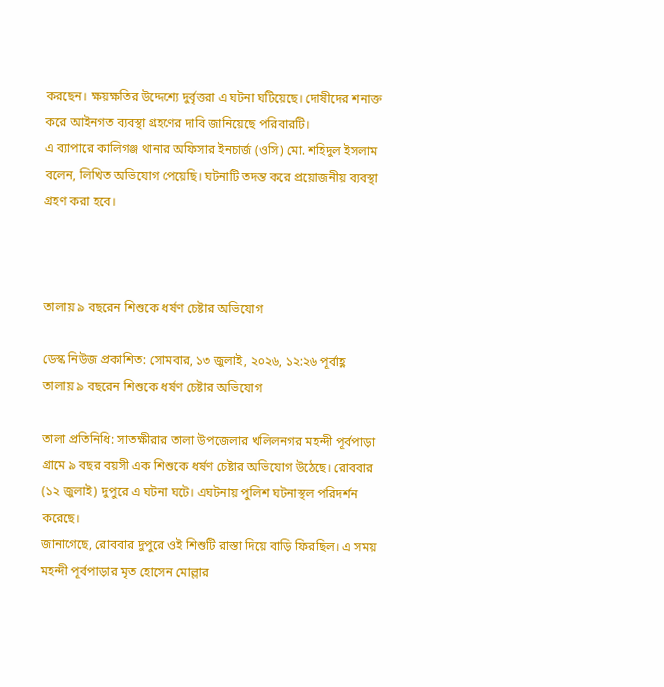করছেন। ক্ষয়ক্ষতির উদ্দেশ্যে দুর্বৃত্তরা এ ঘটনা ঘটিয়েছে। দোষীদের শনাক্ত করে আইনগত ব্যবস্থা গ্রহণের দাবি জানিয়েছে পরিবারটি।
এ ব্যাপারে কালিগঞ্জ থানার অফিসার ইনচার্জ (ওসি) মো. শহিদুল ইসলাম বলেন, লিখিত অভিযোগ পেয়েছি। ঘটনাটি তদন্ত করে প্রয়োজনীয় ব্যবস্থা গ্রহণ করা হবে।



তালায় ৯ বছরেন শিশুকে ধর্ষণ চেষ্টার অভিযোগ

ডেস্ক নিউজ প্রকাশিত: সোমবার, ১৩ জুলাই, ২০২৬, ১২:২৬ পূর্বাহ্ণ
তালায় ৯ বছরেন শিশুকে ধর্ষণ চেষ্টার অভিযোগ

তালা প্রতিনিধি: সাতক্ষীরার তালা উপজেলার খলিলনগর মহন্দী পূর্বপাড়া গ্রামে ৯ বছর বয়সী এক শিশুকে ধর্ষণ চেষ্টার অভিযোগ উঠেছে। রোববার (১২ জুলাই) দুপুরে এ ঘটনা ঘটে। এঘটনায় পুলিশ ঘটনাস্থল পরিদর্শন করেছে।
জানাগেছে, রোববার দুপুরে ওই শিশুটি রাস্তা দিয়ে বাড়ি ফিরছিল। এ সময় মহন্দী পূর্বপাড়ার মৃত হোসেন মোল্লার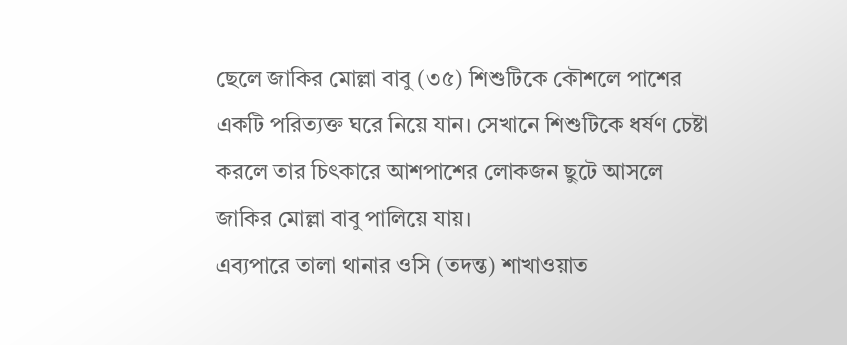ছেলে জাকির মোল্লা বাবু (৩৫) শিশুটিকে কৌশলে পাশের একটি পরিত্যক্ত ঘরে নিয়ে যান। সেখানে শিশুটিকে ধর্ষণ চেষ্টা করলে তার চিৎকারে আশপাশের লোকজন ছুটে আসলে জাকির মোল্লা বাবু পালিয়ে যায়।
এব্যপারে তালা থানার ওসি (তদন্ত) শাখাওয়াত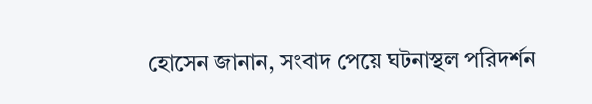হোসেন জানান, সংবাদ পেয়ে ঘটনাস্থল পরিদর্শন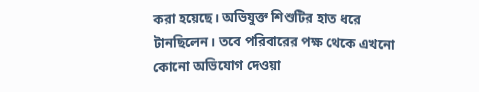করা হয়েছে। অভিযুক্ত শিশুটির হাত ধরে টানছিলেন। তবে পরিবারের পক্ষ থেকে এখনো কোনো অভিযোগ দেওয়া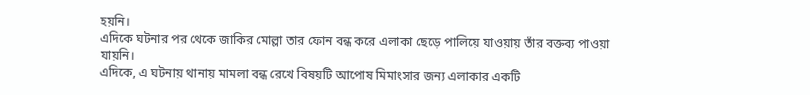হয়নি।
এদিকে ঘটনার পর থেকে জাকির মোল্লা তার ফোন বন্ধ করে এলাকা ছেড়ে পালিয়ে যাওয়ায় তাঁর বক্তব্য পাওয়া যায়নি।
এদিকে, এ ঘটনায় থানায় মামলা বন্ধ রেখে বিষয়টি আপোষ মিমাংসার জন্য এলাকার একটি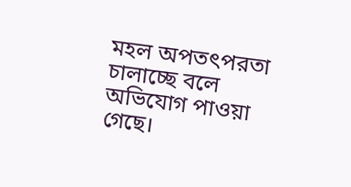মহল অপতৎপরতা চালাচ্ছে বলে অভিযোগ পাওয়া গেছে।